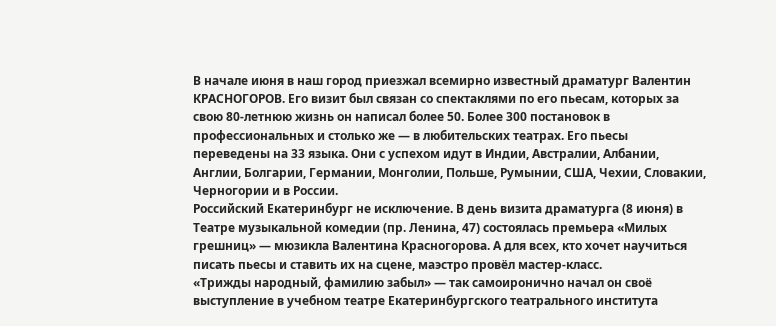В начале июня в наш город приезжал всемирно известный драматург Валентин КРАСНОГОРОВ. Его визит был связан со спектаклями по его пьесам, которых за свою 80-летнюю жизнь он написал более 50. Более 300 постановок в профессиональных и столько же — в любительских театрах. Его пьесы переведены на 33 языка. Они с успехом идут в Индии, Австралии, Албании, Англии, Болгарии, Германии, Монголии, Польше, Румынии, США, Чехии, Словакии, Черногории и в России.
Российский Екатеринбург не исключение. В день визита драматурга (8 июня) в Театре музыкальной комедии (пр. Ленина, 47) состоялась премьера «Милых грешниц» — мюзикла Валентина Красногорова. А для всех, кто хочет научиться писать пьесы и ставить их на сцене, маэстро провёл мастер-класс.
«Трижды народный, фамилию забыл» — так самоиронично начал он своё выступление в учебном театре Екатеринбургского театрального института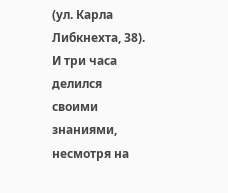(ул. Карла Либкнехта, 38). И три часа делился своими знаниями, несмотря на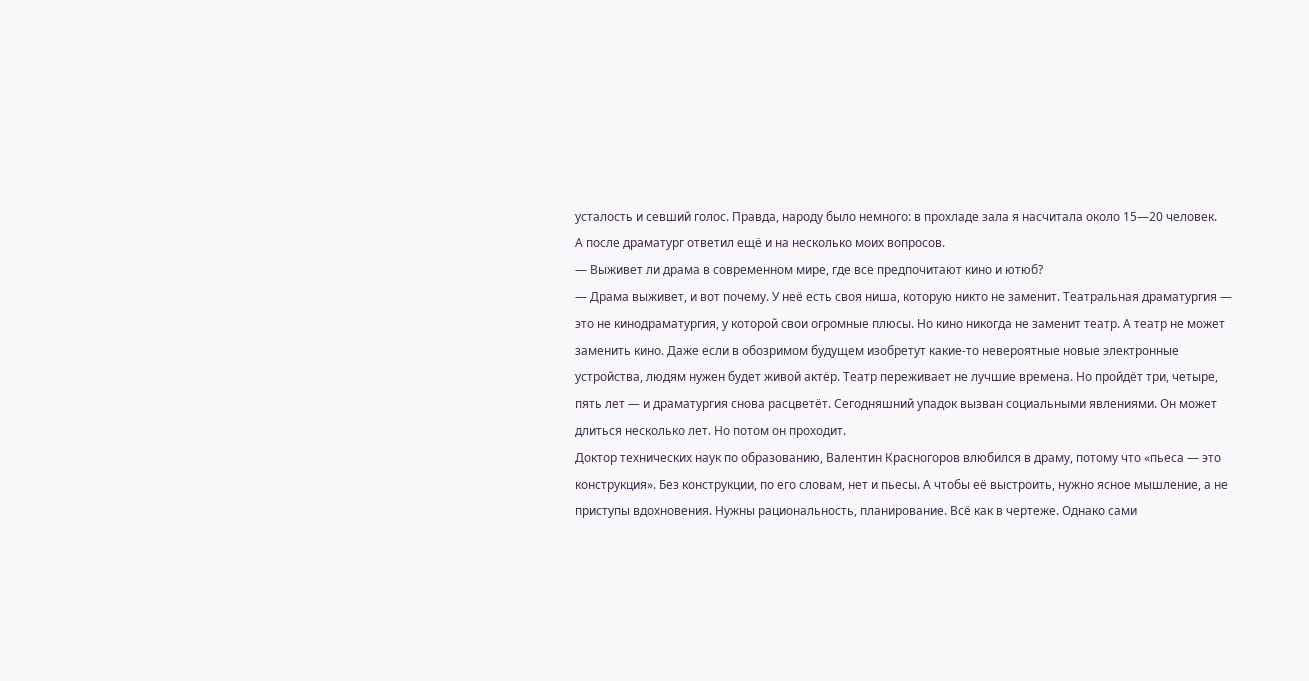усталость и севший голос. Правда, народу было немного: в прохладе зала я насчитала около 15—20 человек.
А после драматург ответил ещё и на несколько моих вопросов.
— Выживет ли драма в современном мире, где все предпочитают кино и ютюб?
— Драма выживет, и вот почему. У неё есть своя ниша, которую никто не заменит. Театральная драматургия — это не кинодраматургия, у которой свои огромные плюсы. Но кино никогда не заменит театр. А театр не может заменить кино. Даже если в обозримом будущем изобретут какие-то невероятные новые электронные устройства, людям нужен будет живой актёр. Театр переживает не лучшие времена. Но пройдёт три, четыре, пять лет — и драматургия снова расцветёт. Сегодняшний упадок вызван социальными явлениями. Он может длиться несколько лет. Но потом он проходит.
Доктор технических наук по образованию, Валентин Красногоров влюбился в драму, потому что «пьеса — это конструкция». Без конструкции, по его словам, нет и пьесы. А чтобы её выстроить, нужно ясное мышление, а не приступы вдохновения. Нужны рациональность, планирование. Всё как в чертеже. Однако сами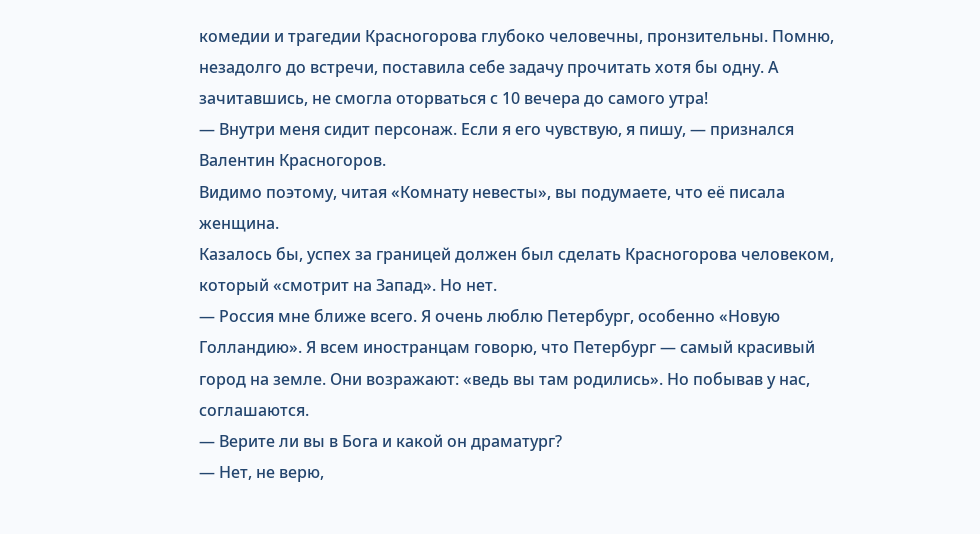комедии и трагедии Красногорова глубоко человечны, пронзительны. Помню, незадолго до встречи, поставила себе задачу прочитать хотя бы одну. А зачитавшись, не смогла оторваться с 10 вечера до самого утра!
— Внутри меня сидит персонаж. Если я его чувствую, я пишу, — признался Валентин Красногоров.
Видимо поэтому, читая «Комнату невесты», вы подумаете, что её писала женщина.
Казалось бы, успех за границей должен был сделать Красногорова человеком, который «смотрит на Запад». Но нет.
— Россия мне ближе всего. Я очень люблю Петербург, особенно «Новую Голландию». Я всем иностранцам говорю, что Петербург — самый красивый город на земле. Они возражают: «ведь вы там родились». Но побывав у нас, соглашаются.
— Верите ли вы в Бога и какой он драматург?
— Нет, не верю,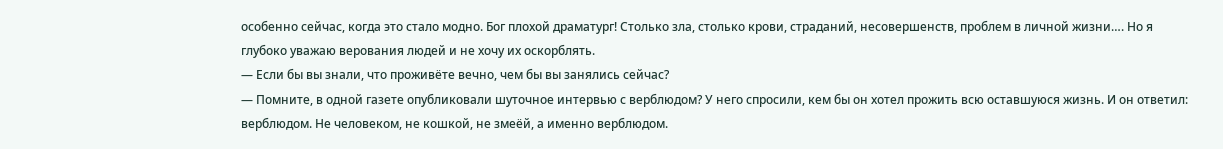особенно сейчас, когда это стало модно. Бог плохой драматург! Столько зла, столько крови, страданий, несовершенств, проблем в личной жизни…. Но я глубоко уважаю верования людей и не хочу их оскорблять.
— Если бы вы знали, что проживёте вечно, чем бы вы занялись сейчас?
— Помните, в одной газете опубликовали шуточное интервью с верблюдом? У него спросили, кем бы он хотел прожить всю оставшуюся жизнь. И он ответил: верблюдом. Не человеком, не кошкой, не змеёй, а именно верблюдом.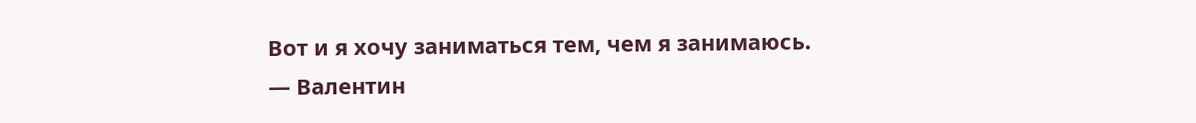Вот и я хочу заниматься тем, чем я занимаюсь.
— Валентин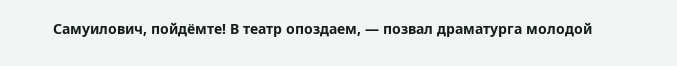Самуилович, пойдёмте! В театр опоздаем, — позвал драматурга молодой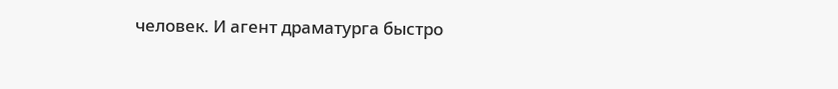человек. И агент драматурга быстро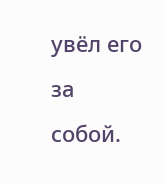увёл его за собой.